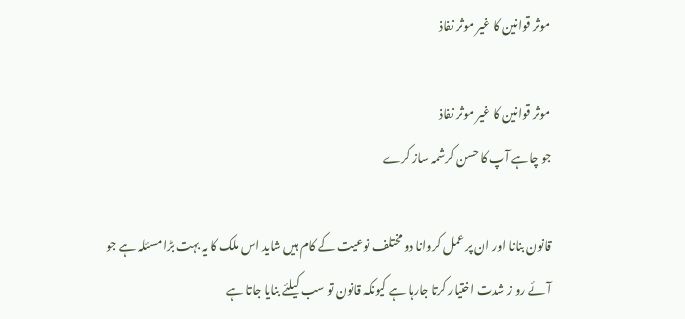موثر قوانین کا غیر موثر نفاذ

موثر قوانین کا غیر موثر نفاذ
جو چاہے آپ کا حسن کرشمہ ساز کرے

قانون بنانا اور ان پر عمل کروانا دو مختلف نوعیت کے کام ہیں شاید اس ملک کا یہ بہت بڑا مسئلہ ہے جو آئے رو ز شدت اختیار کرتا جارہا ہے کیونکہ قانون تو سب کیلئے بنایا جاتا ہے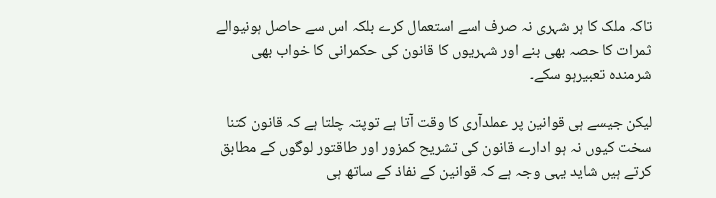تاکہ ملک کا ہر شہری نہ صرف اسے استعمال کرے بلکہ اس سے حاصل ہونیوالے ثمرات کا حصہ بھی بنے اور شہریوں کا قانون کی حکمرانی کا خواب بھی شرمندہ تعبیرہو سکے۔

لیکن جیسے ہی قوانین پر عملدآری کا وقت آتا ہے توپتہ چلتا ہے کہ قانون کتنا سخت کیوں نہ ہو ادارے قانون کی تشریح کمزور اور طاقتور لوگوں کے مطابق کرتے ہیں شاید یہی وجہ ہے کہ قوانین کے نفاذ کے ساتھ ہی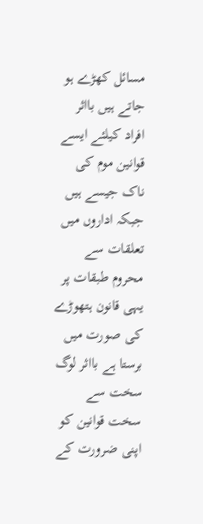مسائل کھڑے ہو جاتے ہیں بااثر افراد کیلئے ایسے قوانین موم کی ناک جیسے ہیں جبکہ اداروں میں تعلقات سے محروم طبقات پر یہی قانون ہتھوڑے کی صورت میں برستا ہے بااثر لوگ سخت سے سخت قوانین کو اپنی ضرورت کے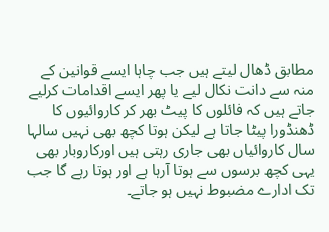مطابق ڈھال لیتے ہیں جب چاہا ایسے قوانین کے منہ سے دانت نکال لیے یا پھر ایسے اقدامات کرلیے جاتے ہیں کہ فائلوں کا پیٹ بھر کر کاروائیوں کا ڈھنڈورا پیٹا جاتا ہے لیکن ہوتا کچھ بھی نہیں سالہا سال کاروائیاں بھی جاری رہتی ہیں اورکاروبار بھی یہی کچھ برسوں سے ہوتا آرہا ہے اور ہوتا رہے گا جب تک ادارے مضبوط نہیں ہو جاتے۔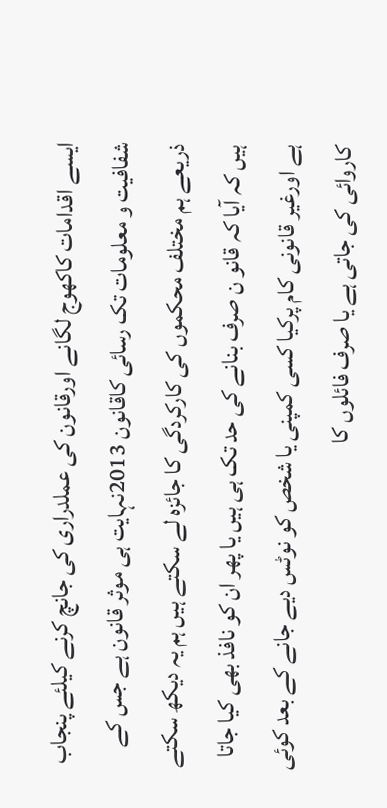ایسے اقدامات کاکھوج لگانے اورقانون کی عملدراری کی جانچ کرنے کیلئے پنجاب شفافیت و معلومات تک رسائی کاقانون 2013نہایت ہی موثر قانون ہے جس کے ذریعے ہم مختلف محکموں کی کارکردگی کا جائزہ لے سکتے ہیں ہم یہ دیکھ سکتے ہیں کہ آیا کہ قانو ن صرف بنانے کی حد تک ہی ہیں یا پھر ان کو نافذ بھی کیا جاتا ہے اورغیر قانونی کام پرکیا کسی کمپنی یا شخص کو نوٹس دیے جانے کے بعد کوئی کاروائی کی جاتی ہے یا صرف فائلوں کا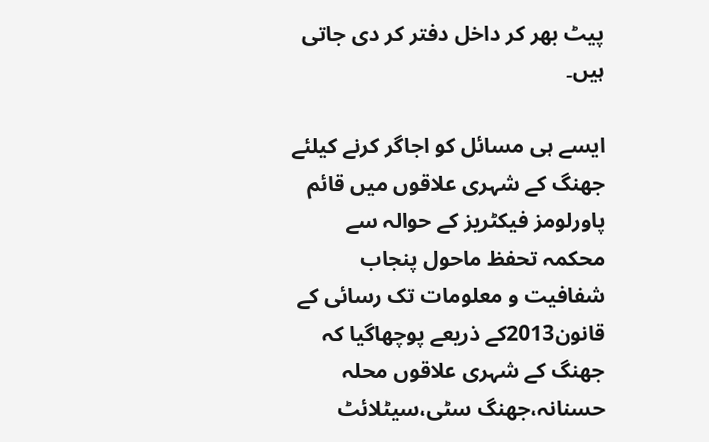پیٹ بھر کر داخل دفتر کر دی جاتی ہیں۔

ایسے ہی مسائل کو اجاگر کرنے کیلئے جھنگ کے شہری علاقوں میں قائم پاورلومز فیکٹریز کے حوالہ سے محکمہ تحفظ ماحول پنجاب شفافیت و معلومات تک رسائی کے قانون2013کے ذریعے پوچھاگیا کہ جھنگ کے شہری علاقوں محلہ حسنانہ،جھنگ سٹی،سیٹلائٹ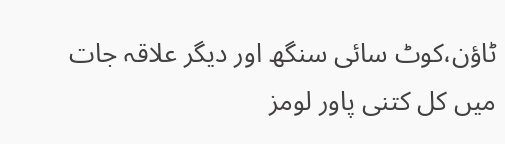ٹاؤن،کوٹ سائی سنگھ اور دیگر علاقہ جات میں کل کتنی پاور لومز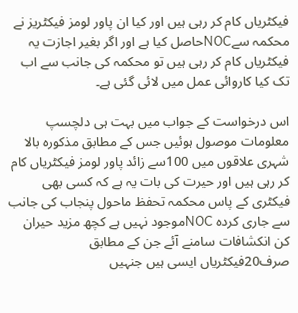فیکٹریاں کام کر رہی ہیں اور کیا ان پاور لومز فیکٹریز نے محکمہ سےNOCحاصل کیا ہے اور اگر بغیر اجازت یہ فیکٹریاں کام کر رہی ہیں تو محکمہ کی جانب سے اب تک کیا کاروائی عمل میں لائی گئی ہے۔

اس درخواست کے جواب میں بہت ہی دلچسپ معلومات موصول ہوئیں جس کے مطابق مذکورہ بالا شہری علاقوں میں 100سے زائد پاور لومز فیکٹریاں کام کر رہی ہیں اور حیرت کی بات یہ ہے کہ کسی بھی فیکٹری کے پاس محکمہ تحفظ ماحول پنجاب کی جانب سے جاری کردہ NOCموجود نہیں ہے کچھ مزید حیران کن انکشافات سامنے آئے جن کے مطابق صرف20فیکٹریاں ایسی ہیں جنہیں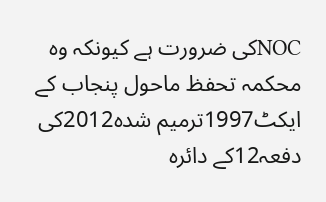NOCکی ضرورت ہے کیونکہ وہ محکمہ تحفظ ماحول پنجاب کے ایکٹ1997ترمیم شدہ2012کی دفعہ12کے دائرہ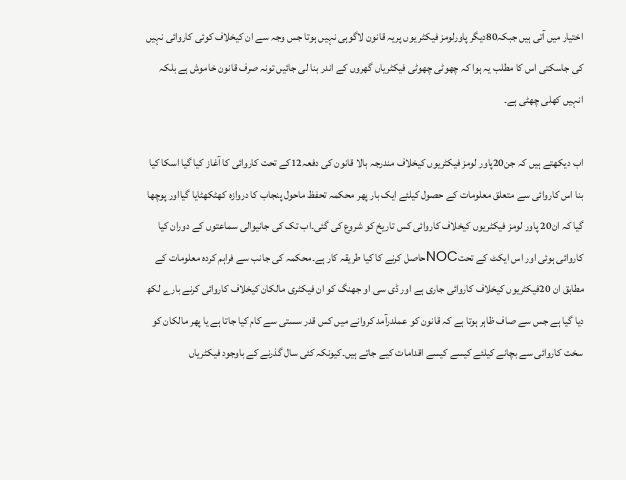اختیار میں آتی ہیں جبکہ80دیگر پاورلومز فیکٹر یوں پریہ قانون لاگوہی نہیں ہوتا جس وجہ سے ان کیخلاف کوئی کاروائی نہیں کی جاسکتی اس کا مطلب یہ ہوا کہ چھوٹی چھوٹی فیکٹریاں گھروں کے اندر بنا لی جائیں تونہ صرف قانون خاموش ہے بلکہ انہیں کھلی چھٹی ہے۔

اب دیکھتے ہیں کہ جن20پاور لومز فیکٹریوں کیخلاف مندرجہ بالا قانون کی دفعہ12کے تحت کاروائی کا آغاز کیا گیا اسکا کیا بنا اس کاروائی سے متعلق معلومات کے حصول کیلئے ایک بار پھر محکمہ تحفظ ماحول پنجاب کا دروازہ کھٹکھٹایا گیااور پوچھا گیا کہ ان20 پاور لومز فیکٹریوں کیخلاف کاروائی کس تاریخ کو شروع کی گئی۔اب تک کی جانیوالی سماعتوں کے دوران کیا کاروائی ہوئی اور اس ایکٹ کے تحتNOCحاصل کرنے کا کیا طریقہ کار ہے۔محکمہ کی جانب سے فراہم کردہ معلومات کے مطابق ان 20فیکٹریوں کیخلاف کاروائی جاری ہے اور ڈی سی او جھنگ کو ان فیکٹری مالکان کیخلاف کاروائی کرنے بارے لکھ دیا گیا ہے جس سے صاف ظاہر ہوتا ہے کہ قانون کو عملدرآمد کروانے میں کس قدر سستی سے کام کیا جاتا ہے یا پھر مالکان کو سخت کاروائی سے بچانے کیلئے کیسے کیسے اقدامات کیے جاتے ہیں۔کیونکہ کئی سال گذرنے کے باوجود فیکٹریاں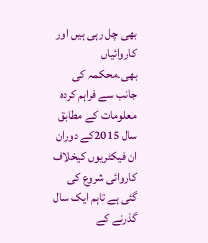بھی چل رہی ہیں اور کاروائیاں بھی۔محکمہ کی جانب سے فراہم کردہ معلومات کے مطابق سال 2015کے دوران ان فیکٹریوں کیخلاف کاروائی شروع کی گئی ہے تاہم ایک سال گذرنے کے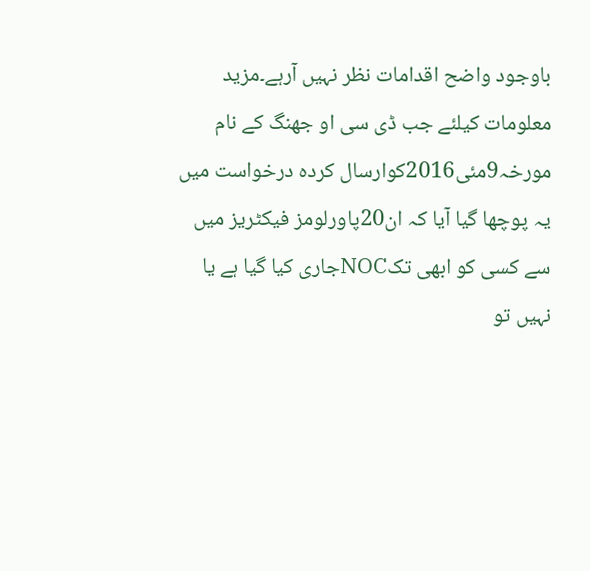باوجود واضح اقدامات نظر نہیں آرہے۔مزید معلومات کیلئے جب ڈی سی او جھنگ کے نام مورخہ9مئی2016کوارسال کردہ درخواست میں یہ پوچھا گیا آیا کہ ان20پاورلومز فیکٹریز میں سے کسی کو ابھی تکNOCجاری کیا گیا ہے یا نہیں تو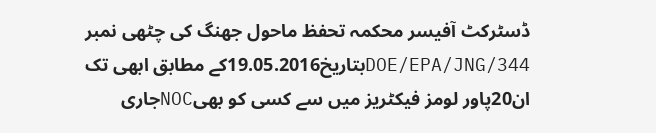ڈسٹرکٹ آفیسر محکمہ تحفظ ماحول جھنگ کی چٹھی نمبر DOE/EPA/JNG/344بتاریخ19.05.2016کے مطابق ابھی تک ان20پاور لومز فیکٹریز میں سے کسی کو بھیNOCجاری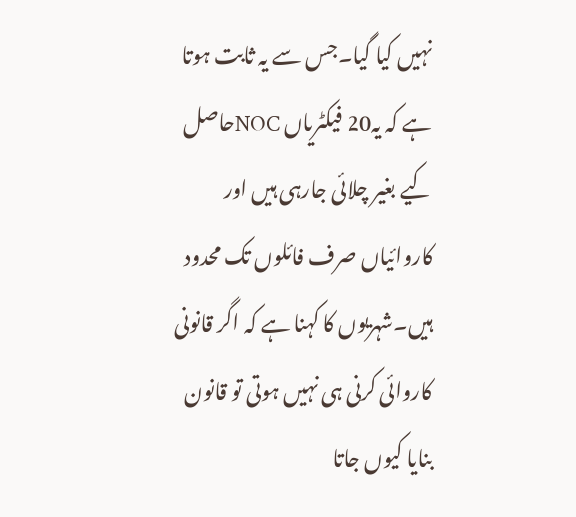نہیں کیا گیا۔جس سے یہ ثابت ہوتا ہے کہ یہ20 فیکٹریاں NOCحاصل کیے بغیر چلائی جارہی ہیں اور کاروائیاں صرف فائلوں تک محدود ہیں۔شہریوں کا کہنا ہے کہ اگر قانونی کاروائی کرنی ہی نہیں ہوتی تو قانون بنایا کیوں جاتا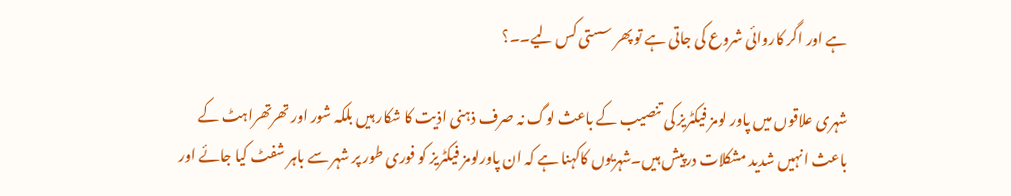ہے اور اگر کاروائی شروع کی جاتی ہے تو پھر سستی کس لیے۔۔؟

شہری علاقوں میں پاور لومز فیکٹریز کی تنصیب کے باعث لوگ نہ صرف ذہنی اذیت کا شکار ہیں بلکہ شور اور تھرتھراہٹ کے باعث انہیں شدید مشکلات درپیش ہیں۔شہریوں کاکہنا ہے کہ ان پاورلومز فیکٹریز کو فوری طور پر شہر سے باہر شفٹ کیا جائے اور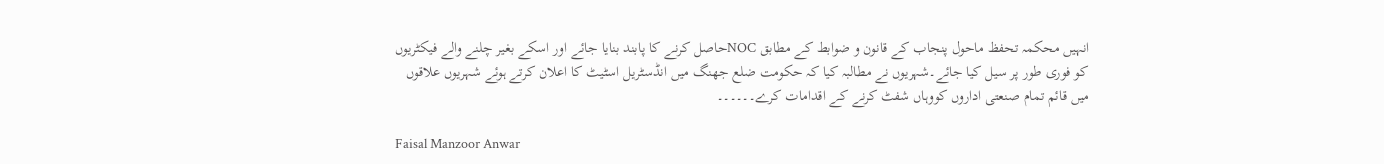انہیں محکمہ تحفظ ماحول پنجاب کے قانون و ضوابط کے مطابق NOCحاصل کرنے کا پابند بنایا جائے اور اسکے بغیر چلنے والے فیکٹریوں کو فوری طور پر سیل کیا جائے۔شہریوں نے مطالبہ کیا کہ حکومت ضلع جھنگ میں انڈسٹریل اسٹیٹ کا اعلان کرتے ہوئے شہریوں علاقوں میں قائم تمام صنعتی اداروں کووہاں شفٹ کرنے کے اقدامات کرے۔۔۔۔۔۔

Faisal Manzoor Anwar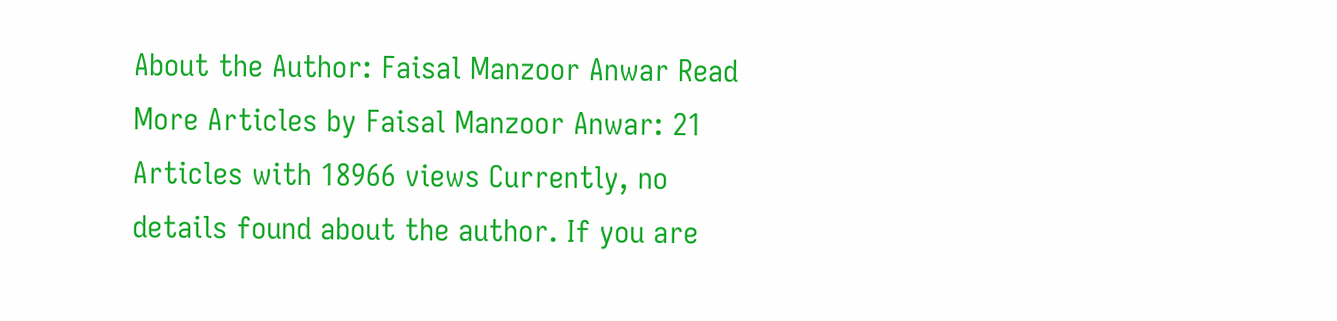About the Author: Faisal Manzoor Anwar Read More Articles by Faisal Manzoor Anwar: 21 Articles with 18966 views Currently, no details found about the author. If you are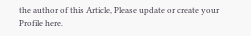the author of this Article, Please update or create your Profile here.